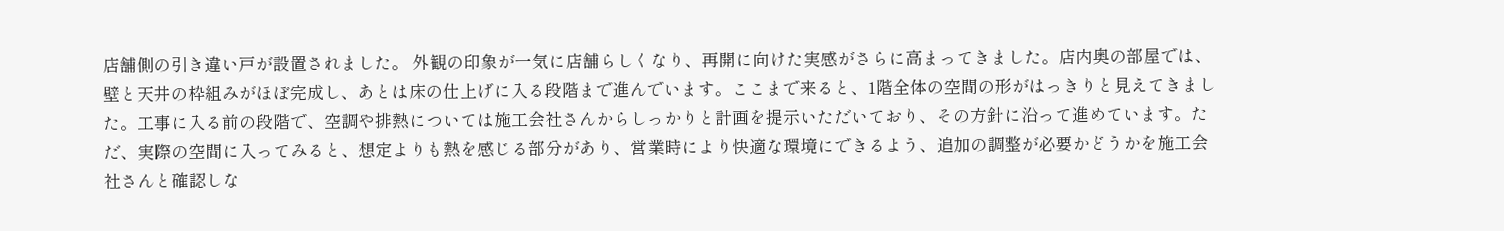店舗側の引き違い戸が設置されました。 外観の印象が一気に店舗らしくなり、再開に向けた実感がさらに高まってきました。店内奥の部屋では、壁と天井の枠組みがほぼ完成し、あとは床の仕上げに入る段階まで進んでいます。ここまで来ると、1階全体の空間の形がはっきりと見えてきました。工事に入る前の段階で、空調や排熱については施工会社さんからしっかりと計画を提示いただいており、その方針に沿って進めています。ただ、実際の空間に入ってみると、想定よりも熱を感じる部分があり、営業時により快適な環境にできるよう、追加の調整が必要かどうかを施工会社さんと確認しな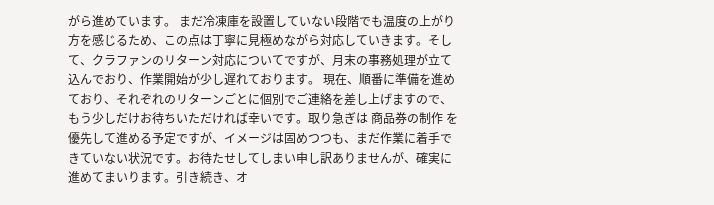がら進めています。 まだ冷凍庫を設置していない段階でも温度の上がり方を感じるため、この点は丁寧に見極めながら対応していきます。そして、クラファンのリターン対応についてですが、月末の事務処理が立て込んでおり、作業開始が少し遅れております。 現在、順番に準備を進めており、それぞれのリターンごとに個別でご連絡を差し上げますので、もう少しだけお待ちいただければ幸いです。取り急ぎは 商品券の制作 を優先して進める予定ですが、イメージは固めつつも、まだ作業に着手できていない状況です。お待たせしてしまい申し訳ありませんが、確実に進めてまいります。引き続き、オ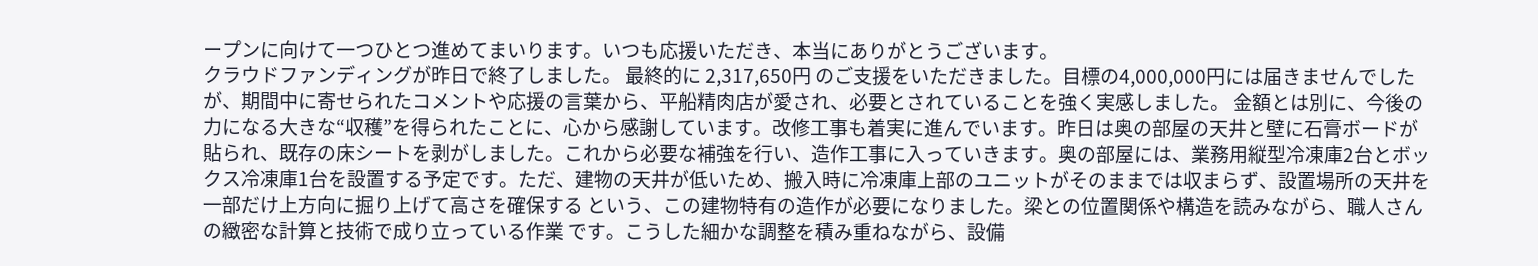ープンに向けて一つひとつ進めてまいります。いつも応援いただき、本当にありがとうございます。
クラウドファンディングが昨日で終了しました。 最終的に 2,317,650円 のご支援をいただきました。目標の4,000,000円には届きませんでしたが、期間中に寄せられたコメントや応援の言葉から、平船精肉店が愛され、必要とされていることを強く実感しました。 金額とは別に、今後の力になる大きな“収穫”を得られたことに、心から感謝しています。改修工事も着実に進んでいます。昨日は奥の部屋の天井と壁に石膏ボードが貼られ、既存の床シートを剥がしました。これから必要な補強を行い、造作工事に入っていきます。奥の部屋には、業務用縦型冷凍庫2台とボックス冷凍庫1台を設置する予定です。ただ、建物の天井が低いため、搬入時に冷凍庫上部のユニットがそのままでは収まらず、設置場所の天井を一部だけ上方向に掘り上げて高さを確保する という、この建物特有の造作が必要になりました。梁との位置関係や構造を読みながら、職人さんの緻密な計算と技術で成り立っている作業 です。こうした細かな調整を積み重ねながら、設備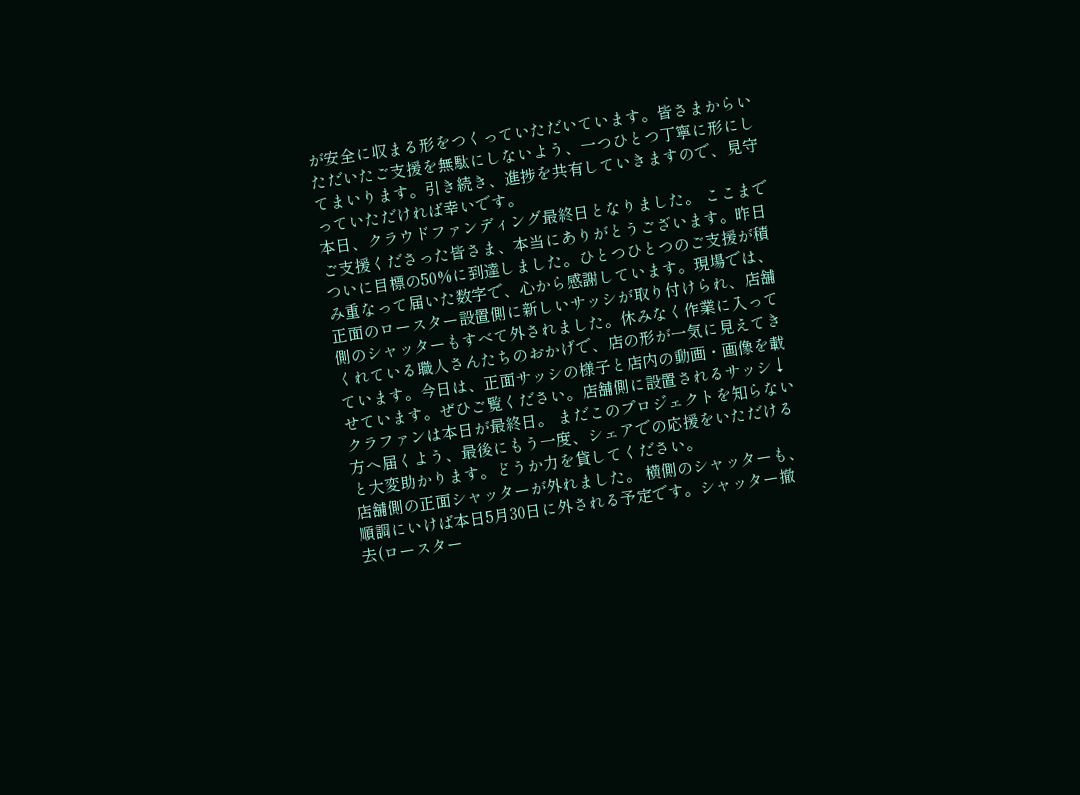が安全に収まる形をつくっていただいています。皆さまからいただいたご支援を無駄にしないよう、一つひとつ丁寧に形にしてまいります。引き続き、進捗を共有していきますので、見守っていただければ幸いです。
本日、クラウドファンディング最終日となりました。 ここまでご支援くださった皆さま、本当にありがとうございます。昨日ついに目標の50%に到達しました。ひとつひとつのご支援が積み重なって届いた数字で、心から感謝しています。現場では、正面のロースター設置側に新しいサッシが取り付けられ、店舗側のシャッターもすべて外されました。休みなく作業に入ってくれている職人さんたちのおかげで、店の形が一気に見えてきています。今日は、正面サッシの様子と店内の動画・画像を載せています。ぜひご覧ください。店舗側に設置されるサッシ↓クラファンは本日が最終日。 まだこのプロジェクトを知らない方へ届くよう、最後にもう一度、シェアでの応援をいただけると大変助かります。どうか力を貸してください。
店舗側の正面シャッターが外れました。 横側のシャッターも、順調にいけば本日5月30日に外される予定です。シャッター撤去(ロースター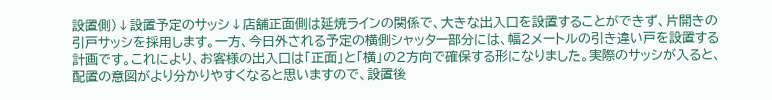設置側)↓設置予定のサッシ↓店舗正面側は延焼ラインの関係で、大きな出入口を設置することができず、片開きの引戸サッシを採用します。一方、今日外される予定の横側シャッター部分には、幅2メートルの引き違い戸を設置する計画です。これにより、お客様の出入口は「正面」と「横」の2方向で確保する形になりました。実際のサッシが入ると、配置の意図がより分かりやすくなると思いますので、設置後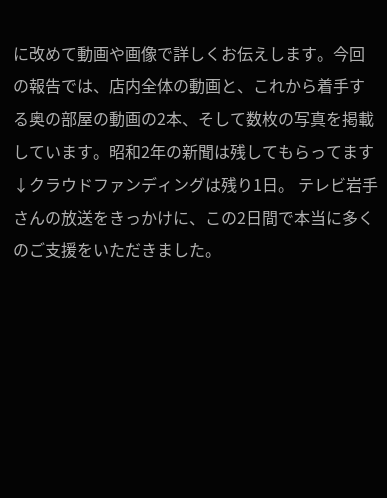に改めて動画や画像で詳しくお伝えします。今回の報告では、店内全体の動画と、これから着手する奥の部屋の動画の2本、そして数枚の写真を掲載しています。昭和2年の新聞は残してもらってます↓クラウドファンディングは残り1日。 テレビ岩手さんの放送をきっかけに、この2日間で本当に多くのご支援をいただきました。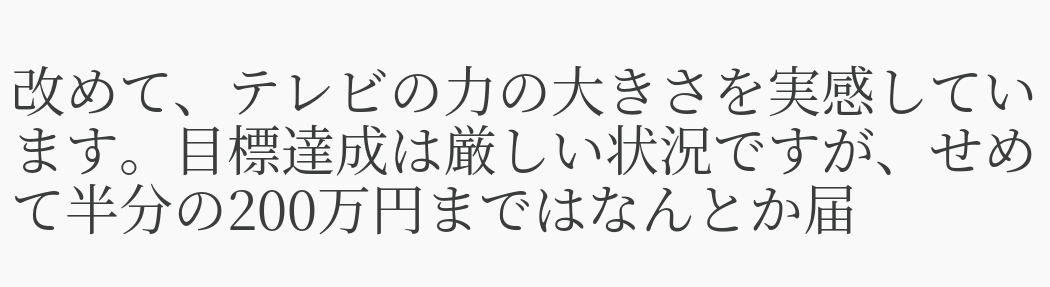改めて、テレビの力の大きさを実感しています。目標達成は厳しい状況ですが、せめて半分の200万円まではなんとか届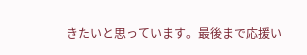きたいと思っています。最後まで応援い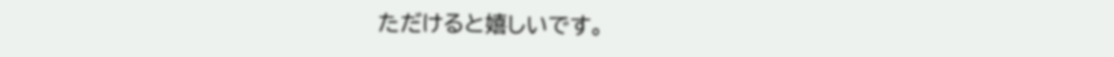ただけると嬉しいです。